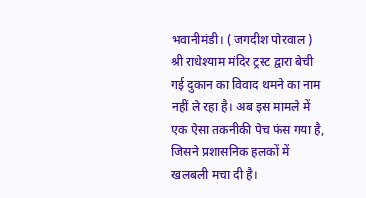भवानीमंडी। ( जगदीश पोरवाल ) श्री राधेश्याम मंदिर ट्रस्ट द्वारा बेची गई दुकान का विवाद थमने का नाम नहीं ले रहा है। अब इस मामले में एक ऐसा तकनीकी पेच फंस गया है, जिसने प्रशासनिक हलकों में खलबली मचा दी है।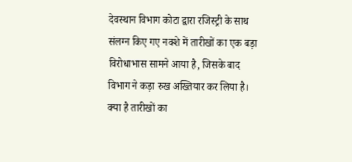देवस्थान विभाग कोटा द्वारा रजिस्ट्री के साथ संलग्न किए गए नक्शे में तारीखों का एक बड़ा विरोधाभास सामने आया है, जिसके बाद विभाग ने कड़ा रुख अख्तियार कर लिया है।
क्या है तारीखों का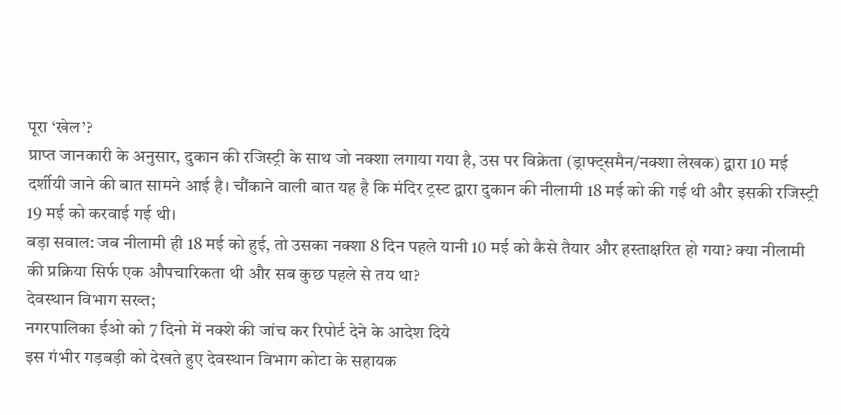पूरा ‘खेल’?
प्राप्त जानकारी के अनुसार, दुकान की रजिस्ट्री के साथ जो नक्शा लगाया गया है, उस पर विक्रेता (ड्राफ्ट्समैन/नक्शा लेखक) द्वारा 10 मई दर्शीयी जाने की बात सामने आई है। चौंकाने वाली बात यह है कि मंदिर ट्रस्ट द्वारा दुकान की नीलामी 18 मई को की गई थी और इसकी रजिस्ट्री 19 मई को करवाई गई थी।
बड़ा सवाल: जब नीलामी ही 18 मई को हुई, तो उसका नक्शा 8 दिन पहले यानी 10 मई को कैसे तैयार और हस्ताक्षरित हो गया? क्या नीलामी की प्रक्रिया सिर्फ एक औपचारिकता थी और सब कुछ पहले से तय था?
देवस्थान विभाग सख्त;
नगरपालिका ईओ को 7 दिनो में नक्शे की जांच कर रिपोर्ट देने के आदेश दिये
इस गंभीर गड़बड़ी को देखते हुए देवस्थान विभाग कोटा के सहायक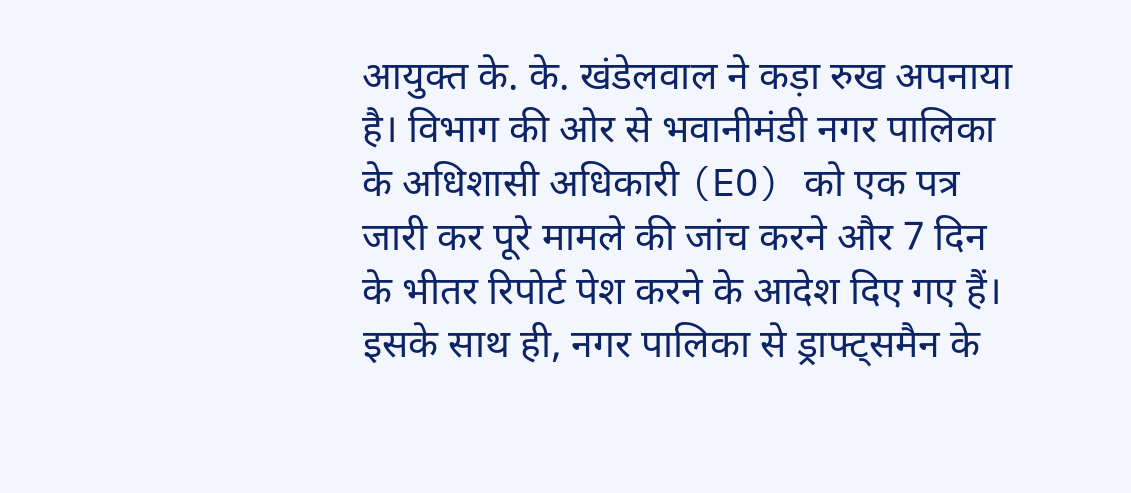आयुक्त के. के. खंडेलवाल ने कड़ा रुख अपनाया है। विभाग की ओर से भवानीमंडी नगर पालिका के अधिशासी अधिकारी (EO) को एक पत्र जारी कर पूरे मामले की जांच करने और 7 दिन के भीतर रिपोर्ट पेश करने के आदेश दिए गए हैं।
इसके साथ ही, नगर पालिका से ड्राफ्ट्समैन के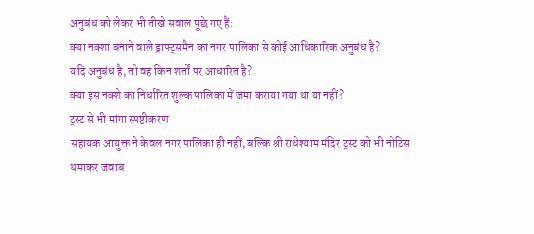अनुबंध को लेकर भी तीखे सवाल पूछे गए हैं:
क्या नक्शा बनाने वाले ड्राफ्ट्समैन का नगर पालिका से कोई आधिकारिक अनुबंध है?
यदि अनुबंध है, तो वह किन शर्तों पर आधारित है?
क्या इस नक्शे का निर्धारित शुल्क पालिका में जमा कराया गया था या नहीं?
ट्रस्ट से भी मांगा स्पष्टीकरण
सहायक आयुक्त ने केवल नगर पालिका ही नहीं, बल्कि श्री राधेश्याम मंदिर ट्रस्ट को भी नोटिस थमाकर जवाब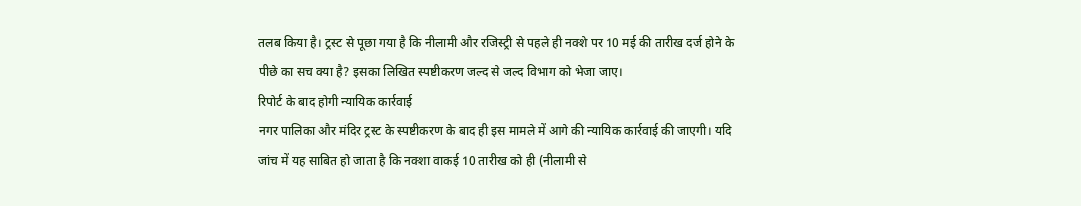तलब किया है। ट्रस्ट से पूछा गया है कि नीलामी और रजिस्ट्री से पहले ही नक्शे पर 10 मई की तारीख दर्ज होने के पीछे का सच क्या है? इसका लिखित स्पष्टीकरण जल्द से जल्द विभाग को भेजा जाए।
रिपोर्ट के बाद होगी न्यायिक कार्रवाई
नगर पालिका और मंदिर ट्रस्ट के स्पष्टीकरण के बाद ही इस मामले में आगे की न्यायिक कार्रवाई की जाएगी। यदि जांच में यह साबित हो जाता है कि नक्शा वाकई 10 तारीख को ही (नीलामी से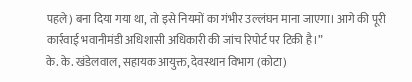पहले) बना दिया गया था, तो इसे नियमों का गंभीर उल्लंघन माना जाएगा। आगे की पूरी कार्रवाई भवानीमंडी अधिशासी अधिकारी की जांच रिपोर्ट पर टिकी है।”
के. के. खंडेलवाल, सहायक आयुक्त, देवस्थान विभाग (कोटा)